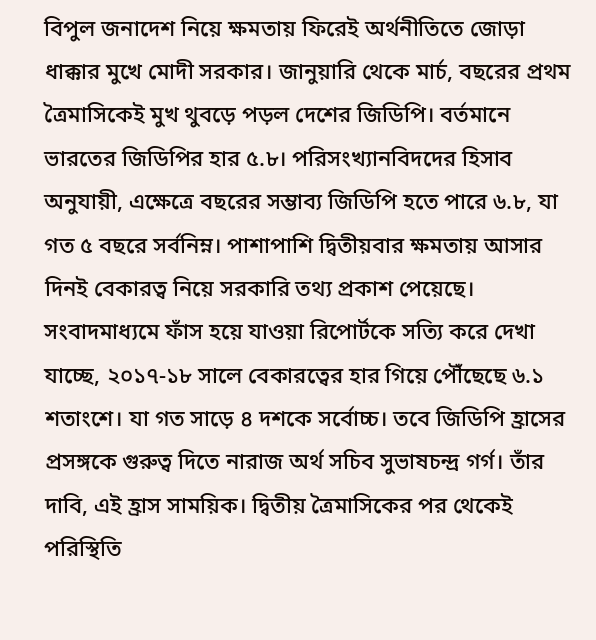বিপুল জনাদেশ নিয়ে ক্ষমতায় ফিরেই অর্থনীতিতে জোড়া ধাক্কার মুখে মোদী সরকার। জানুয়ারি থেকে মার্চ, বছরের প্রথম ত্রৈমাসিকেই মুখ থুবড়ে পড়ল দেশের জিডিপি। বর্তমানে ভারতের জিডিপির হার ৫.৮। পরিসংখ্যানবিদদের হিসাব অনুযায়ী, এক্ষেত্রে বছরের সম্ভাব্য জিডিপি হতে পারে ৬.৮, যা গত ৫ বছরে সর্বনিম্ন। পাশাপাশি দ্বিতীয়বার ক্ষমতায় আসার দিনই বেকারত্ব নিয়ে সরকারি তথ্য প্রকাশ পেয়েছে। সংবাদমাধ্যমে ফাঁস হয়ে যাওয়া রিপোর্টকে সত্যি করে দেখা যাচ্ছে, ২০১৭-১৮ সালে বেকারত্বের হার গিয়ে পৌঁছেছে ৬.১ শতাংশে। যা গত সাড়ে ৪ দশকে সর্বোচ্চ। তবে জিডিপি হ্রাসের প্রসঙ্গকে গুরুত্ব দিতে নারাজ অর্থ সচিব সুভাষচন্দ্র গর্গ। তাঁর দাবি, এই হ্রাস সাময়িক। দ্বিতীয় ত্রৈমাসিকের পর থেকেই পরিস্থিতি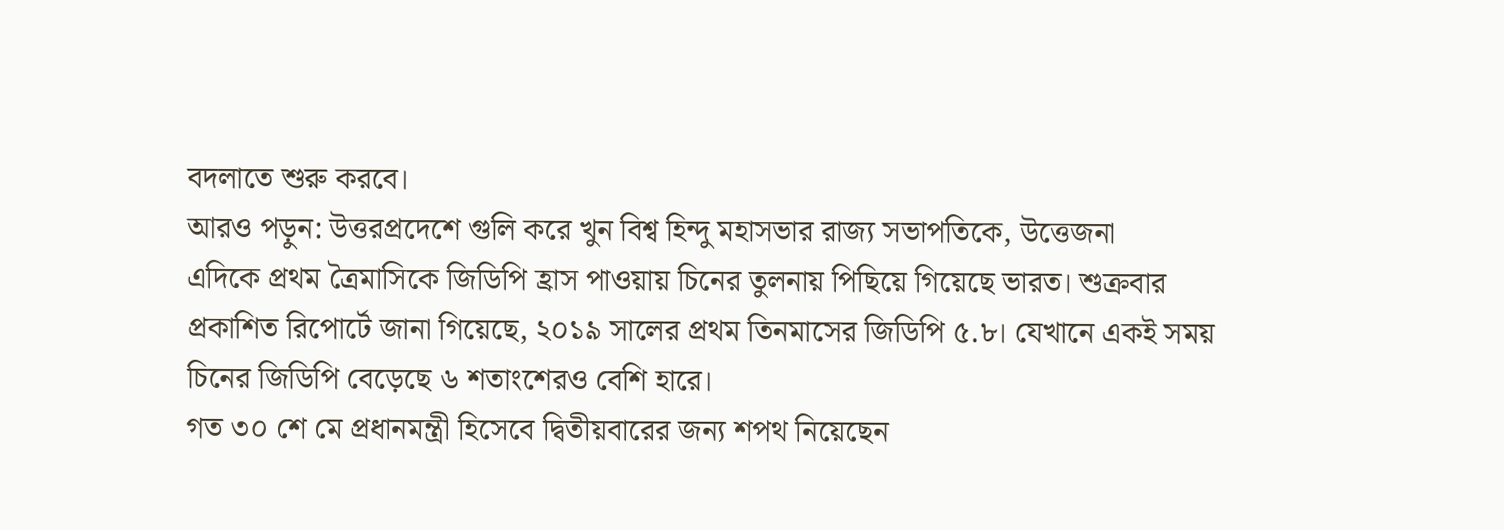বদলাতে শুরু করবে।
আরও পড়ুন: উত্তরপ্রদেশে গুলি করে খুন বিশ্ব হিন্দু মহাসভার রাজ্য সভাপতিকে, উত্তেজনা
এদিকে প্রথম ত্রৈমাসিকে জিডিপি হ্রাস পাওয়ায় চিনের তুলনায় পিছিয়ে গিয়েছে ভারত। শুক্রবার প্রকাশিত রিপোর্টে জানা গিয়েছে, ২০১৯ সালের প্রথম তিনমাসের জিডিপি ৫.৮। যেখানে একই সময় চিনের জিডিপি বেড়েছে ৬ শতাংশেরও বেশি হারে।
গত ৩০ শে মে প্রধানমন্ত্রী হিসেবে দ্বিতীয়বারের জন্য শপথ নিয়েছেন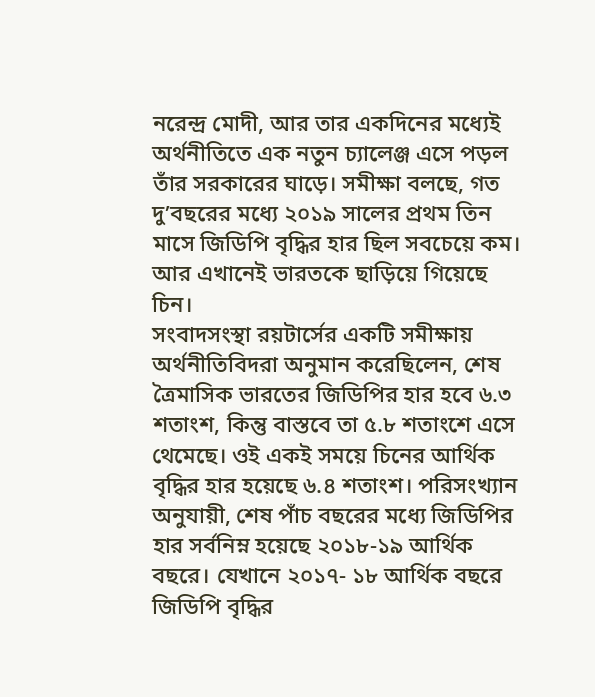নরেন্দ্র মোদী, আর তার একদিনের মধ্যেই অর্থনীতিতে এক নতুন চ্যালেঞ্জ এসে পড়ল তাঁর সরকারের ঘাড়ে। সমীক্ষা বলছে, গত দু’বছরের মধ্যে ২০১৯ সালের প্রথম তিন মাসে জিডিপি বৃদ্ধির হার ছিল সবচেয়ে কম। আর এখানেই ভারতকে ছাড়িয়ে গিয়েছে চিন।
সংবাদসংস্থা রয়টার্সের একটি সমীক্ষায় অর্থনীতিবিদরা অনুমান করেছিলেন, শেষ ত্রৈমাসিক ভারতের জিডিপির হার হবে ৬.৩ শতাংশ, কিন্তু বাস্তবে তা ৫.৮ শতাংশে এসে থেমেছে। ওই একই সময়ে চিনের আর্থিক বৃদ্ধির হার হয়েছে ৬.৪ শতাংশ। পরিসংখ্যান অনুযায়ী, শেষ পাঁচ বছরের মধ্যে জিডিপির হার সর্বনিম্ন হয়েছে ২০১৮-১৯ আর্থিক বছরে। যেখানে ২০১৭- ১৮ আর্থিক বছরে জিডিপি বৃদ্ধির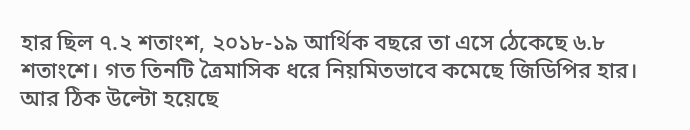হার ছিল ৭.২ শতাংশ, ২০১৮-১৯ আর্থিক বছরে তা এসে ঠেকেছে ৬.৮ শতাংশে। গত তিনটি ত্রৈমাসিক ধরে নিয়মিতভাবে কমেছে জিডিপির হার। আর ঠিক উল্টো হয়েছে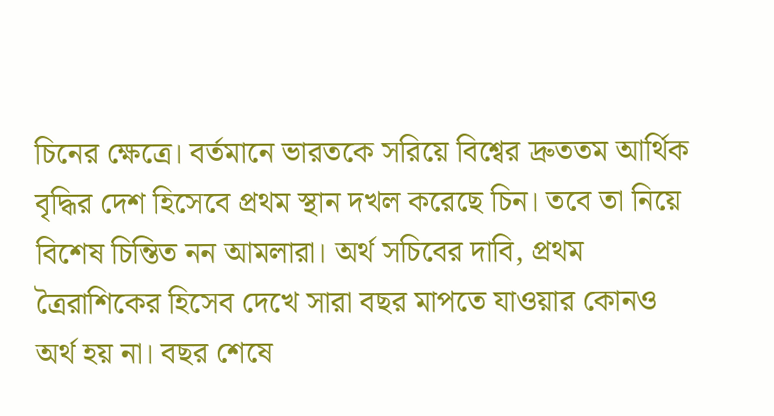চিনের ক্ষেত্রে। বর্তমানে ভারতকে সরিয়ে বিশ্বের দ্রুততম আর্থিক বৃদ্ধির দেশ হিসেবে প্রথম স্থান দখল করেছে চিন। তবে তা নিয়ে বিশেষ চিন্তিত নন আমলারা। অর্থ সচিবের দাবি, প্রথম ত্রৈরাশিকের হিসেব দেখে সারা বছর মাপতে যাওয়ার কোনও অর্থ হয় না। বছর শেষে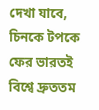দেখা যাবে, চিনকে টপকে ফের ভারতই বিশ্বে দ্রুততম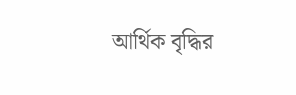আর্থিক বৃদ্ধির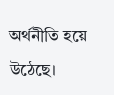অর্থনীতি হয়ে উঠেছে।